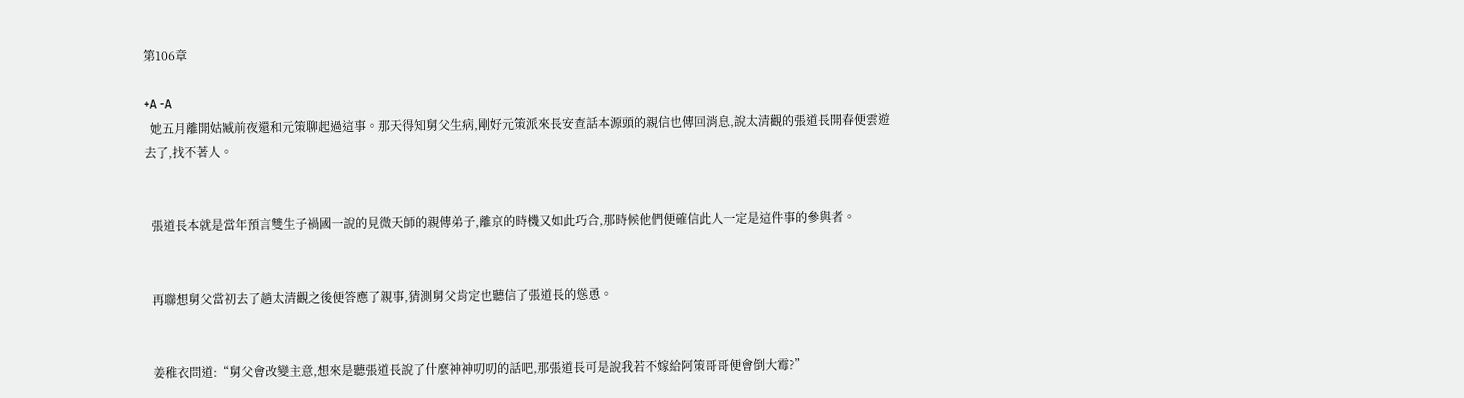第106章

+A -A
  她五月離開姑臧前夜還和元策聊起過這事。那天得知舅父生病,剛好元策派來長安查話本源頭的親信也傳回消息,說太清觀的張道長開春便雲遊去了,找不著人。


  張道長本就是當年預言雙生子禍國一說的見微天師的親傳弟子,離京的時機又如此巧合,那時候他們便確信此人一定是這件事的參與者。


  再聯想舅父當初去了趟太清觀之後便答應了親事,猜測舅父肯定也聽信了張道長的慫恿。


  姜稚衣問道:“舅父會改變主意,想來是聽張道長說了什麼神神叨叨的話吧,那張道長可是說我若不嫁給阿策哥哥便會倒大霉?”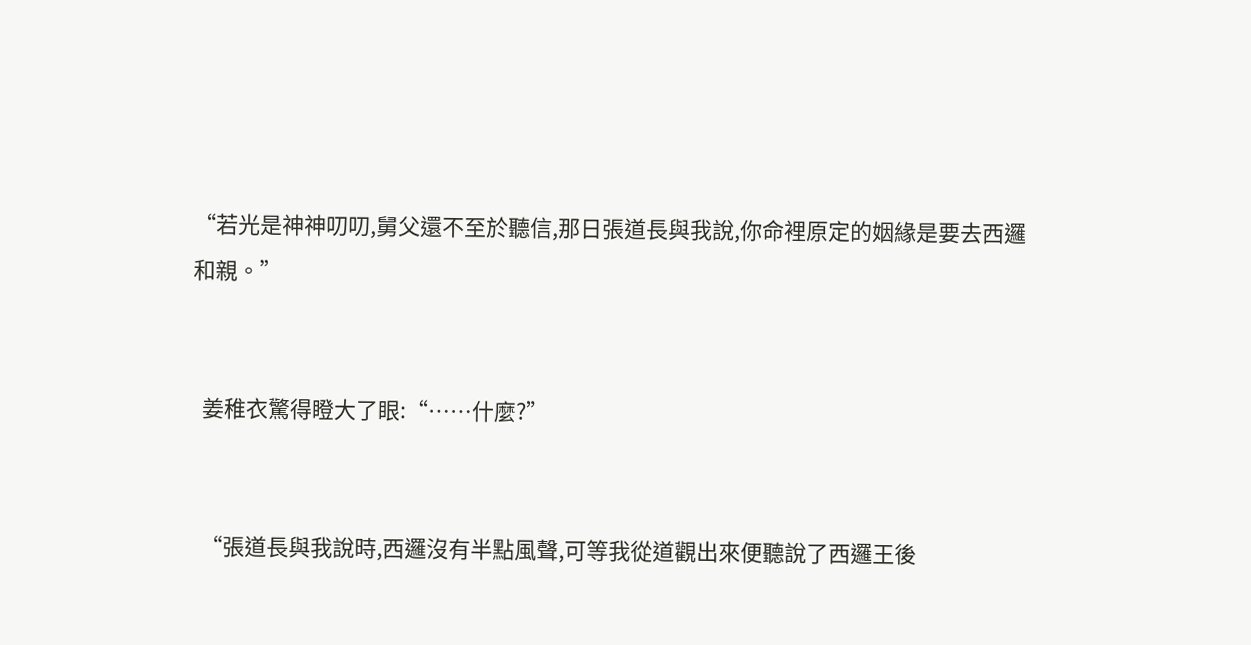“若光是神神叨叨,舅父還不至於聽信,那日張道長與我說,你命裡原定的姻緣是要去西邏和親。”


  姜稚衣驚得瞪大了眼:“……什麼?”


  “張道長與我說時,西邏沒有半點風聲,可等我從道觀出來便聽說了西邏王後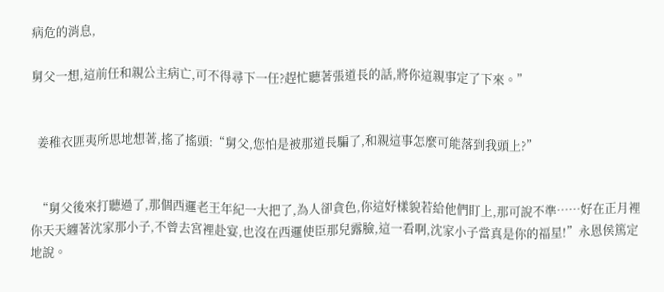病危的消息,

舅父一想,這前任和親公主病亡,可不得尋下一任?趕忙聽著張道長的話,將你這親事定了下來。”


  姜稚衣匪夷所思地想著,搖了搖頭:“舅父,您怕是被那道長騙了,和親這事怎麼可能落到我頭上?”


  “舅父後來打聽過了,那個西邏老王年紀一大把了,為人卻貪色,你這好樣貌若給他們盯上,那可說不準……好在正月裡你天天纏著沈家那小子,不曾去宮裡赴宴,也沒在西邏使臣那兒露臉,這一看啊,沈家小子當真是你的福星!”永恩侯篤定地說。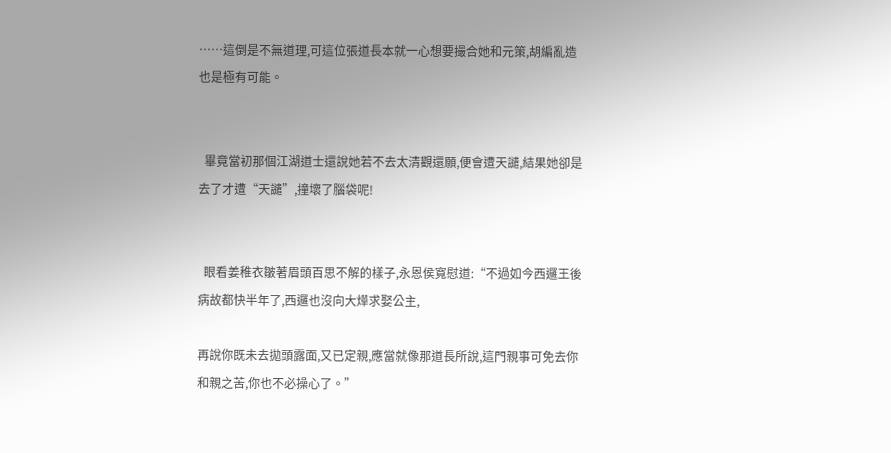……這倒是不無道理,可這位張道長本就一心想要撮合她和元策,胡編亂造也是極有可能。


  畢竟當初那個江湖道士還說她若不去太清觀還願,便會遭天譴,結果她卻是去了才遭“天譴”,撞壞了腦袋呢!


  眼看姜稚衣皺著眉頭百思不解的樣子,永恩侯寬慰道:“不過如今西邏王後病故都快半年了,西邏也沒向大燁求娶公主,

再說你既未去拋頭露面,又已定親,應當就像那道長所說,這門親事可免去你和親之苦,你也不必操心了。”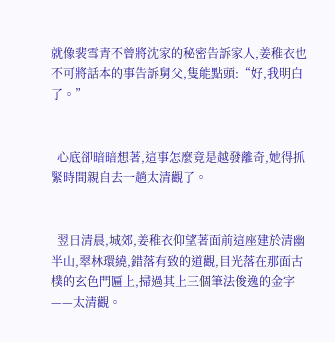就像裴雪青不曾將沈家的秘密告訴家人,姜稚衣也不可將話本的事告訴舅父,隻能點頭:“好,我明白了。”


  心底卻暗暗想著,這事怎麼竟是越發離奇,她得抓緊時間親自去一趟太清觀了。


  翌日清晨,城郊,姜稚衣仰望著面前這座建於清幽半山,翠林環繞,錯落有致的道觀,目光落在那面古樸的玄色門匾上,掃過其上三個筆法俊逸的金字——太清觀。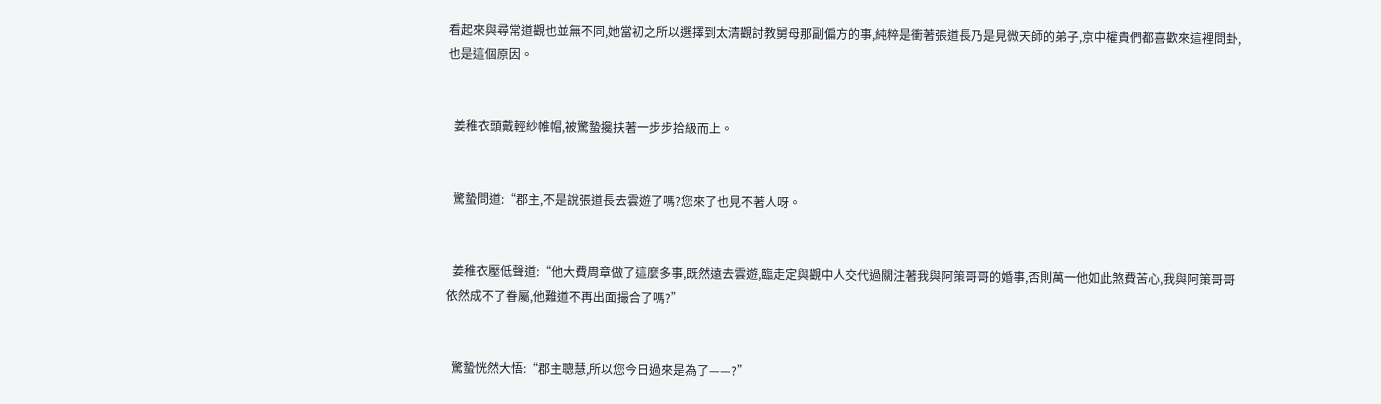看起來與尋常道觀也並無不同,她當初之所以選擇到太清觀討教舅母那副偏方的事,純粹是衝著張道長乃是見微天師的弟子,京中權貴們都喜歡來這裡問卦,也是這個原因。


  姜稚衣頭戴輕紗帷帽,被驚蟄攙扶著一步步拾級而上。


  驚蟄問道:“郡主,不是說張道長去雲遊了嗎?您來了也見不著人呀。


  姜稚衣壓低聲道:“他大費周章做了這麼多事,既然遠去雲遊,臨走定與觀中人交代過關注著我與阿策哥哥的婚事,否則萬一他如此煞費苦心,我與阿策哥哥依然成不了眷屬,他難道不再出面撮合了嗎?”


  驚蟄恍然大悟:“郡主聰慧,所以您今日過來是為了——?”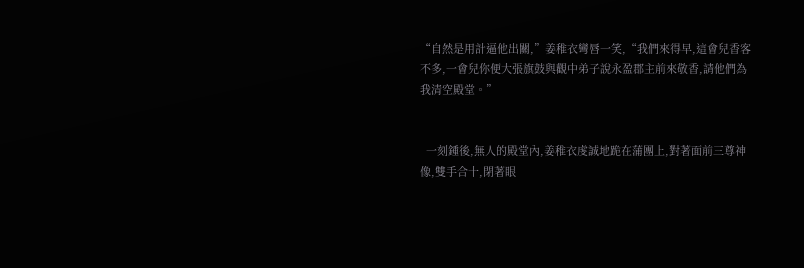“自然是用計逼他出關,”姜稚衣彎唇一笑,“我們來得早,這會兒香客不多,一會兒你便大張旗鼓與觀中弟子說永盈郡主前來敬香,請他們為我清空殿堂。”


  一刻鍾後,無人的殿堂內,姜稚衣虔誠地跪在蒲團上,對著面前三尊神像,雙手合十,閉著眼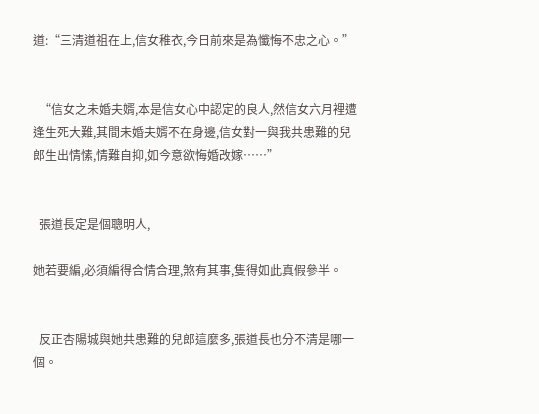道:“三清道祖在上,信女稚衣,今日前來是為懺悔不忠之心。”


  “信女之未婚夫婿,本是信女心中認定的良人,然信女六月裡遭逢生死大難,其間未婚夫婿不在身邊,信女對一與我共患難的兒郎生出情愫,情難自抑,如今意欲悔婚改嫁……”


  張道長定是個聰明人,

她若要編,必須編得合情合理,煞有其事,隻得如此真假參半。


  反正杏陽城與她共患難的兒郎這麼多,張道長也分不清是哪一個。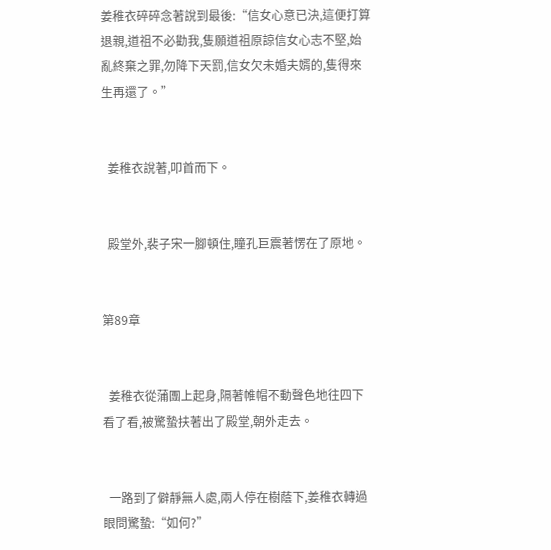姜稚衣碎碎念著說到最後:“信女心意已決,這便打算退親,道祖不必勸我,隻願道祖原諒信女心志不堅,始亂終棄之罪,勿降下天罰,信女欠未婚夫婿的,隻得來生再還了。”


  姜稚衣說著,叩首而下。


  殿堂外,裴子宋一腳頓住,瞳孔巨震著愣在了原地。


第89章


  姜稚衣從蒲團上起身,隔著帷帽不動聲色地往四下看了看,被驚蟄扶著出了殿堂,朝外走去。


  一路到了僻靜無人處,兩人停在樹蔭下,姜稚衣轉過眼問驚蟄:“如何?”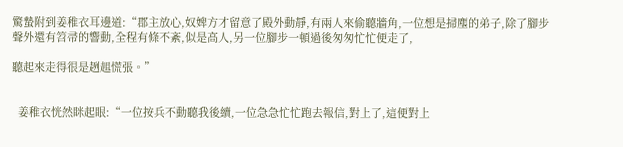驚蟄附到姜稚衣耳邊道:“郡主放心,奴婢方才留意了殿外動靜,有兩人來偷聽牆角,一位想是掃塵的弟子,除了腳步聲外還有笤帚的響動,全程有條不紊,似是高人,另一位腳步一頓過後匆匆忙忙便走了,

聽起來走得很是趔趄慌張。”


  姜稚衣恍然眯起眼:“一位按兵不動聽我後續,一位急急忙忙跑去報信,對上了,這便對上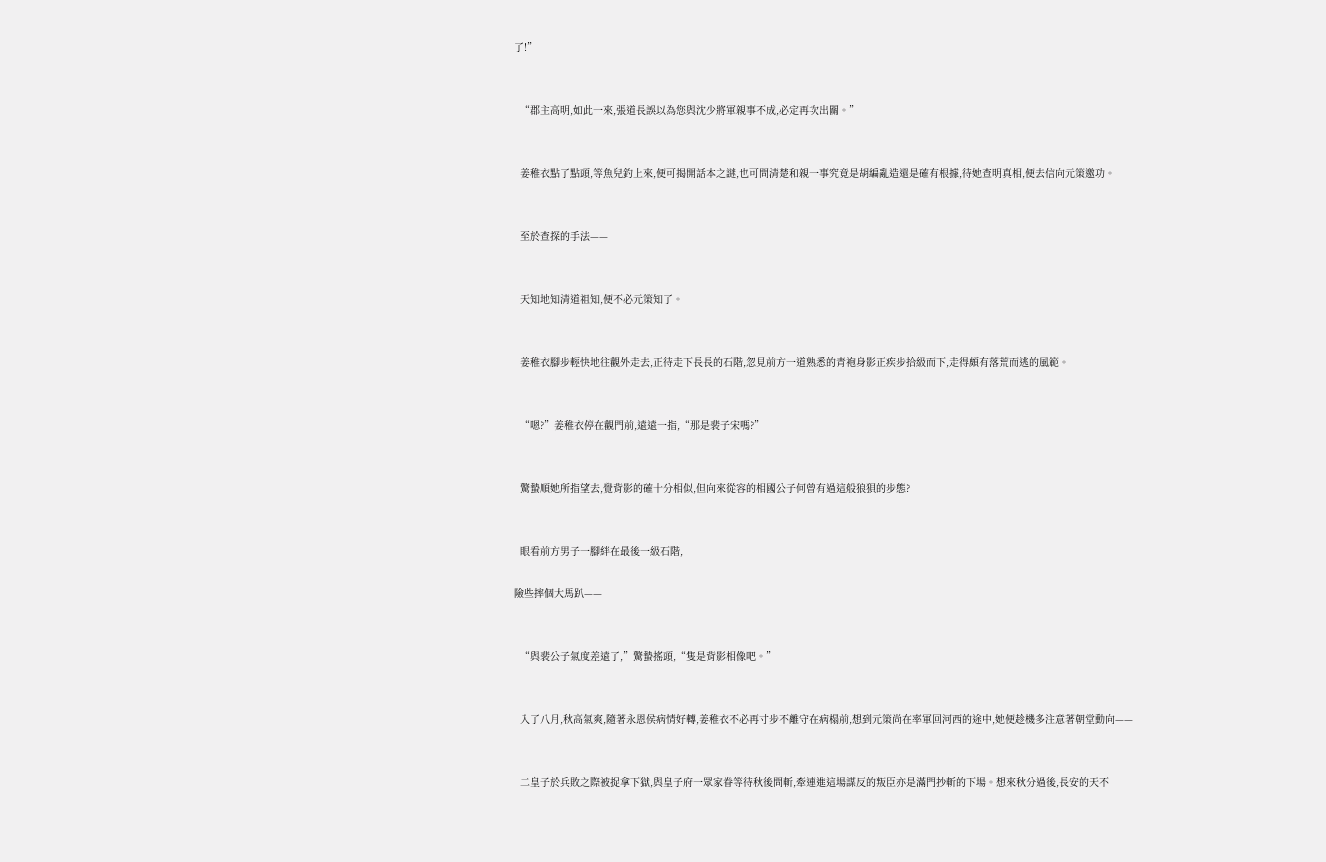了!”


  “郡主高明,如此一來,張道長誤以為您與沈少將軍親事不成,必定再次出關。”


  姜稚衣點了點頭,等魚兒釣上來,便可揭開話本之謎,也可問清楚和親一事究竟是胡編亂造還是確有根據,待她查明真相,便去信向元策邀功。


  至於查探的手法——


  天知地知清道祖知,便不必元策知了。


  姜稚衣腳步輕快地往觀外走去,正待走下長長的石階,忽見前方一道熟悉的青袍身影正疾步拾級而下,走得頗有落荒而逃的風範。


  “嗯?”姜稚衣停在觀門前,遠遠一指,“那是裴子宋嗎?”


  驚蟄順她所指望去,覺背影的確十分相似,但向來從容的相國公子何曾有過這般狼狽的步態?


  眼看前方男子一腳絆在最後一級石階,

險些摔個大馬趴——


  “與裴公子氣度差遠了,”驚蟄搖頭,“隻是背影相像吧。”


  入了八月,秋高氣爽,隨著永恩侯病情好轉,姜稚衣不必再寸步不離守在病榻前,想到元策尚在率軍回河西的途中,她便趁機多注意著朝堂動向——


  二皇子於兵敗之際被捉拿下獄,與皇子府一眾家眷等待秋後問斬,牽連進這場謀反的叛臣亦是滿門抄斬的下場。想來秋分過後,長安的天不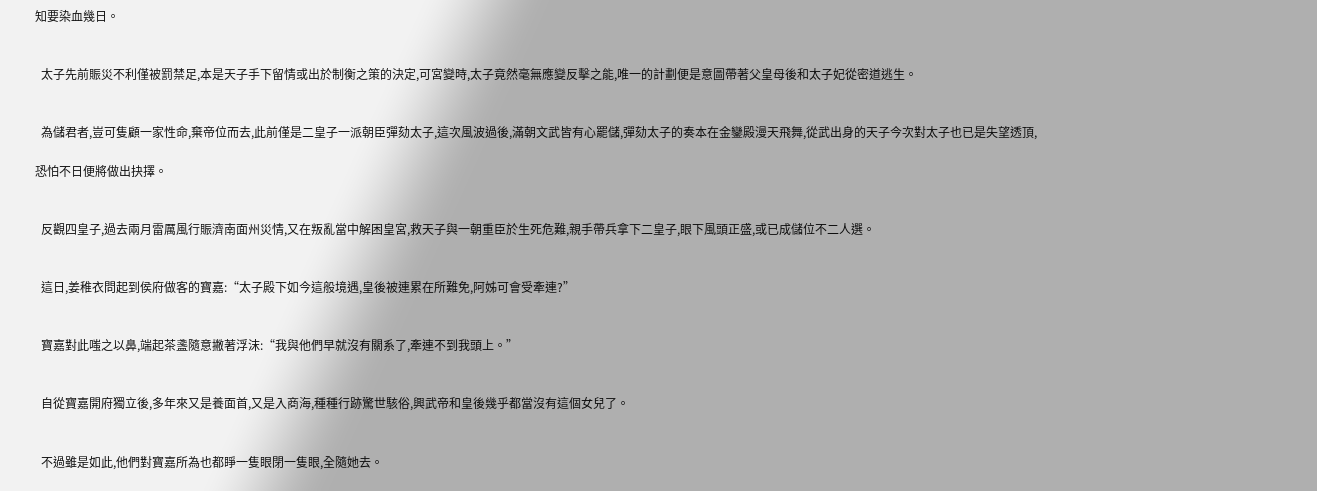知要染血幾日。


  太子先前賑災不利僅被罰禁足,本是天子手下留情或出於制衡之策的決定,可宮變時,太子竟然毫無應變反擊之能,唯一的計劃便是意圖帶著父皇母後和太子妃從密道逃生。


  為儲君者,豈可隻顧一家性命,棄帝位而去,此前僅是二皇子一派朝臣彈劾太子,這次風波過後,滿朝文武皆有心罷儲,彈劾太子的奏本在金鑾殿漫天飛舞,從武出身的天子今次對太子也已是失望透頂,

恐怕不日便將做出抉擇。


  反觀四皇子,過去兩月雷厲風行賑濟南面州災情,又在叛亂當中解困皇宮,救天子與一朝重臣於生死危難,親手帶兵拿下二皇子,眼下風頭正盛,或已成儲位不二人選。


  這日,姜稚衣問起到侯府做客的寶嘉:“太子殿下如今這般境遇,皇後被連累在所難免,阿姊可會受牽連?”


  寶嘉對此嗤之以鼻,端起茶盞隨意撇著浮沫:“我與他們早就沒有關系了,牽連不到我頭上。”


  自從寶嘉開府獨立後,多年來又是養面首,又是入商海,種種行跡驚世駭俗,興武帝和皇後幾乎都當沒有這個女兒了。


  不過雖是如此,他們對寶嘉所為也都睜一隻眼閉一隻眼,全隨她去。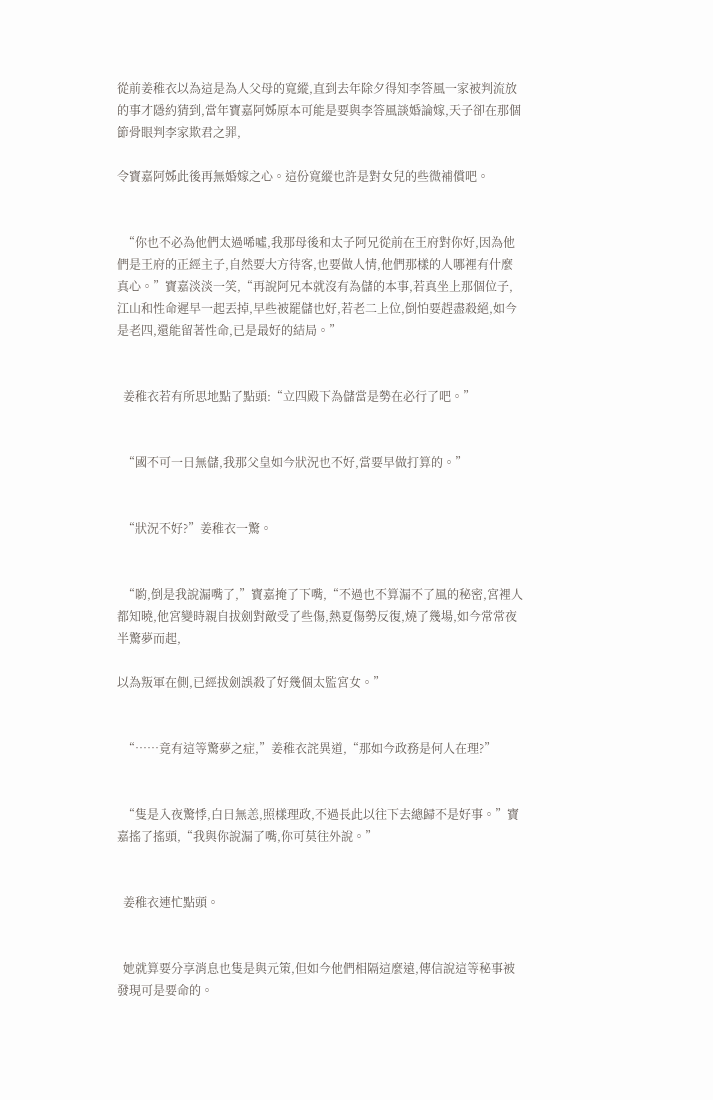從前姜稚衣以為這是為人父母的寬縱,直到去年除夕得知李答風一家被判流放的事才隱約猜到,當年寶嘉阿姊原本可能是要與李答風談婚論嫁,天子卻在那個節骨眼判李家欺君之罪,

令寶嘉阿姊此後再無婚嫁之心。這份寬縱也許是對女兒的些微補償吧。


  “你也不必為他們太過唏噓,我那母後和太子阿兄從前在王府對你好,因為他們是王府的正經主子,自然要大方待客,也要做人情,他們那樣的人哪裡有什麼真心。”寶嘉淡淡一笑,“再說阿兄本就沒有為儲的本事,若真坐上那個位子,江山和性命遲早一起丟掉,早些被罷儲也好,若老二上位,倒怕要趕盡殺絕,如今是老四,還能留著性命,已是最好的結局。”


  姜稚衣若有所思地點了點頭:“立四殿下為儲當是勢在必行了吧。”


  “國不可一日無儲,我那父皇如今狀況也不好,當要早做打算的。”


  “狀況不好?”姜稚衣一驚。


  “喲,倒是我說漏嘴了,”寶嘉掩了下嘴,“不過也不算漏不了風的秘密,宮裡人都知曉,他宮變時親自拔劍對敵受了些傷,熱夏傷勢反復,燒了幾場,如今常常夜半驚夢而起,

以為叛軍在側,已經拔劍誤殺了好幾個太監宮女。”


  “……竟有這等驚夢之症,”姜稚衣詫異道,“那如今政務是何人在理?”


  “隻是入夜驚悸,白日無恙,照樣理政,不過長此以往下去總歸不是好事。”寶嘉搖了搖頭,“我與你說漏了嘴,你可莫往外說。”


  姜稚衣連忙點頭。


  她就算要分享消息也隻是與元策,但如今他們相隔這麼遠,傳信說這等秘事被發現可是要命的。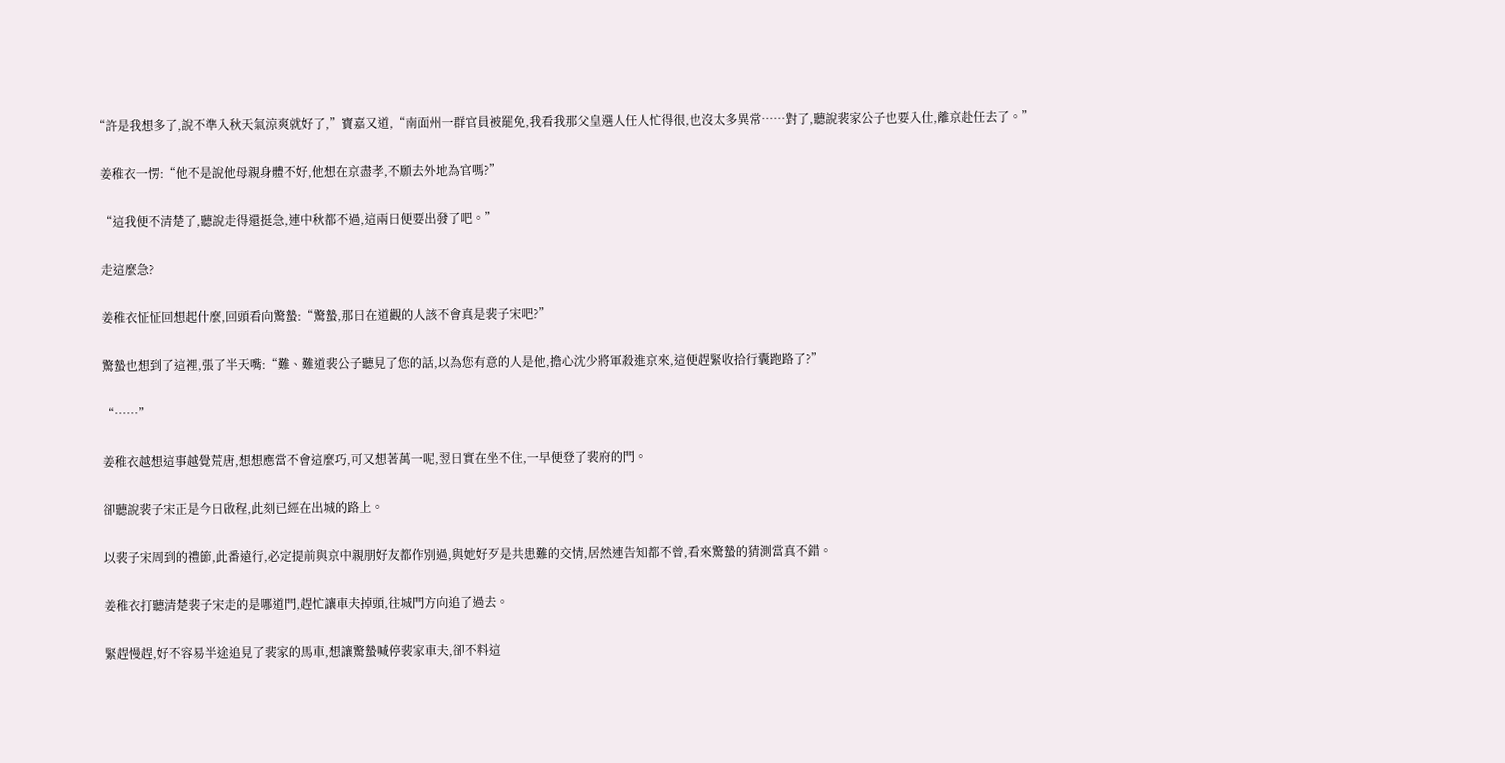“許是我想多了,說不準入秋天氣涼爽就好了,”寶嘉又道,“南面州一群官員被罷免,我看我那父皇選人任人忙得很,也沒太多異常……對了,聽說裴家公子也要入仕,離京赴任去了。”


  姜稚衣一愣:“他不是說他母親身體不好,他想在京盡孝,不願去外地為官嗎?”


  “這我便不清楚了,聽說走得還挺急,連中秋都不過,這兩日便要出發了吧。”


  走這麼急?


  姜稚衣怔怔回想起什麼,回頭看向驚蟄:“驚蟄,那日在道觀的人該不會真是裴子宋吧?”


  驚蟄也想到了這裡,張了半天嘴:“難、難道裴公子聽見了您的話,以為您有意的人是他,擔心沈少將軍殺進京來,這便趕緊收拾行囊跑路了?”


  “……”


  姜稚衣越想這事越覺荒唐,想想應當不會這麼巧,可又想著萬一呢,翌日實在坐不住,一早便登了裴府的門。


  卻聽說裴子宋正是今日啟程,此刻已經在出城的路上。


  以裴子宋周到的禮節,此番遠行,必定提前與京中親朋好友都作別過,與她好歹是共患難的交情,居然連告知都不曾,看來驚蟄的猜測當真不錯。


  姜稚衣打聽清楚裴子宋走的是哪道門,趕忙讓車夫掉頭,往城門方向追了過去。


  緊趕慢趕,好不容易半途追見了裴家的馬車,想讓驚蟄喊停裴家車夫,卻不料這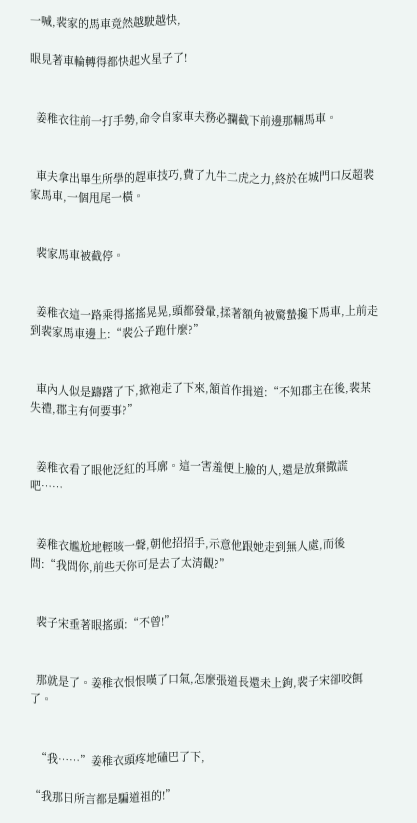一喊,裴家的馬車竟然越駛越快,

眼見著車輪轉得都快起火星子了!


  姜稚衣往前一打手勢,命令自家車夫務必攔截下前邊那輛馬車。


  車夫拿出畢生所學的趕車技巧,費了九牛二虎之力,終於在城門口反超裴家馬車,一個甩尾一橫。


  裴家馬車被截停。


  姜稚衣這一路乘得搖搖晃晃,頭都發暈,揉著額角被驚蟄攙下馬車,上前走到裴家馬車邊上:“裴公子跑什麼?”


  車內人似是躊躇了下,掀袍走了下來,頷首作揖道:“不知郡主在後,裴某失禮,郡主有何要事?”


  姜稚衣看了眼他泛紅的耳廓。這一害羞便上臉的人,還是放棄撒謊吧……


  姜稚衣尷尬地輕咳一聲,朝他招招手,示意他跟她走到無人處,而後問:“我問你,前些天你可是去了太清觀?”


  裴子宋垂著眼搖頭:“不曾!”


  那就是了。姜稚衣恨恨嘆了口氣,怎麼張道長還未上鉤,裴子宋卻咬餌了。


  “我……”姜稚衣頭疼地磕巴了下,

“我那日所言都是騙道祖的!”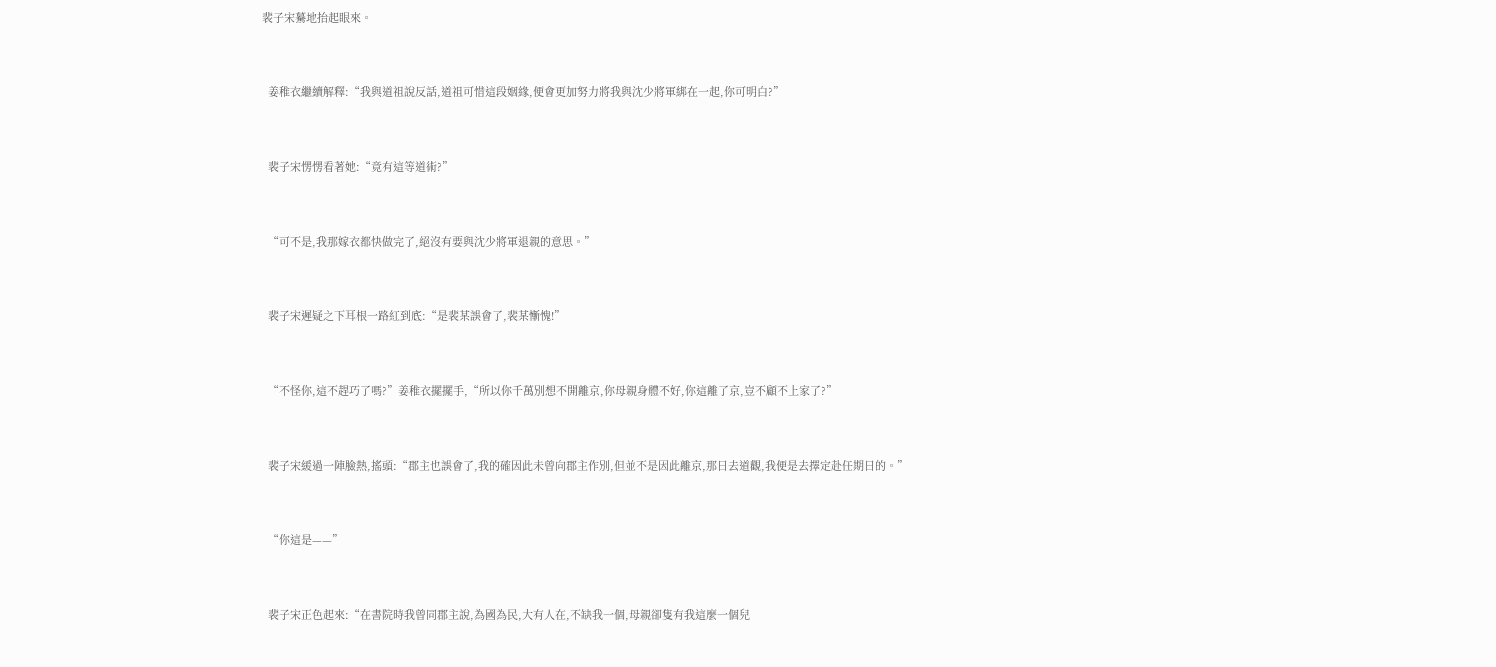裴子宋驀地抬起眼來。


  姜稚衣繼續解釋:“我與道祖說反話,道祖可惜這段姻緣,便會更加努力將我與沈少將軍綁在一起,你可明白?”


  裴子宋愣愣看著她:“竟有這等道術?”


  “可不是,我那嫁衣都快做完了,絕沒有要與沈少將軍退親的意思。”


  裴子宋遲疑之下耳根一路紅到底:“是裴某誤會了,裴某慚愧!”


  “不怪你,這不趕巧了嗎?”姜稚衣擺擺手,“所以你千萬別想不開離京,你母親身體不好,你這離了京,豈不顧不上家了?”


  裴子宋緩過一陣臉熱,搖頭:“郡主也誤會了,我的確因此未曾向郡主作別,但並不是因此離京,那日去道觀,我便是去擇定赴任期日的。”


  “你這是——”


  裴子宋正色起來:“在書院時我曾同郡主說,為國為民,大有人在,不缺我一個,母親卻隻有我這麼一個兒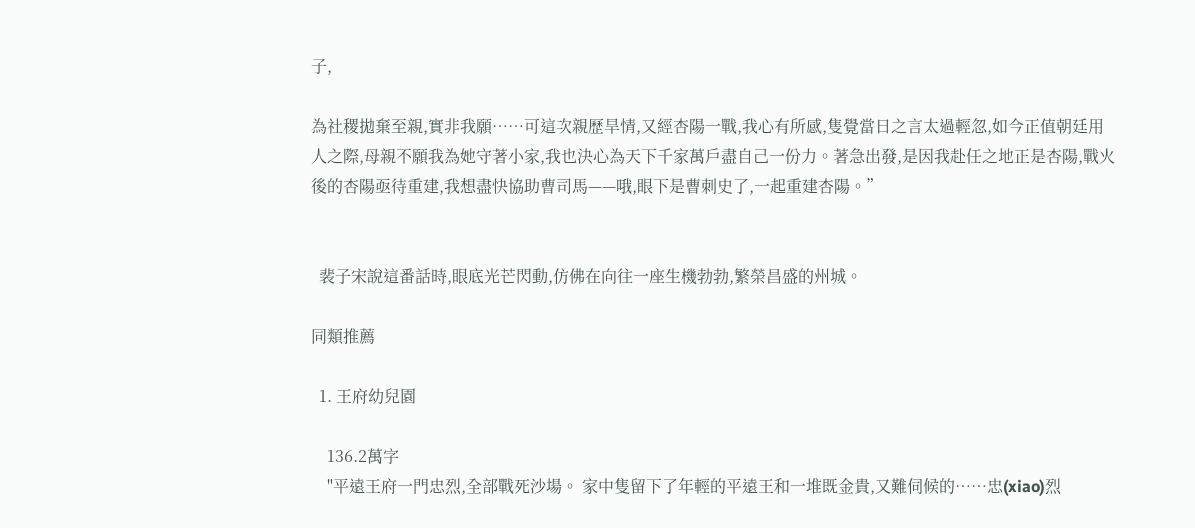子,

為社稷拋棄至親,實非我願……可這次親歷旱情,又經杏陽一戰,我心有所感,隻覺當日之言太過輕忽,如今正值朝廷用人之際,母親不願我為她守著小家,我也決心為天下千家萬戶盡自己一份力。著急出發,是因我赴任之地正是杏陽,戰火後的杏陽亟待重建,我想盡快協助曹司馬——哦,眼下是曹刺史了,一起重建杏陽。”


  裴子宋說這番話時,眼底光芒閃動,仿佛在向往一座生機勃勃,繁榮昌盛的州城。

同類推薦

  1. 王府幼兒園

    136.2萬字
    "平遠王府一門忠烈,全部戰死沙場。 家中隻留下了年輕的平遠王和一堆既金貴,又難伺候的……忠(xiao)烈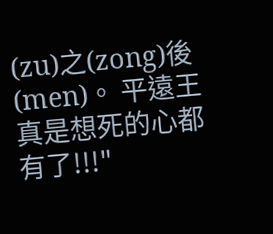(zu)之(zong)後(men)。 平遠王真是想死的心都有了!!!"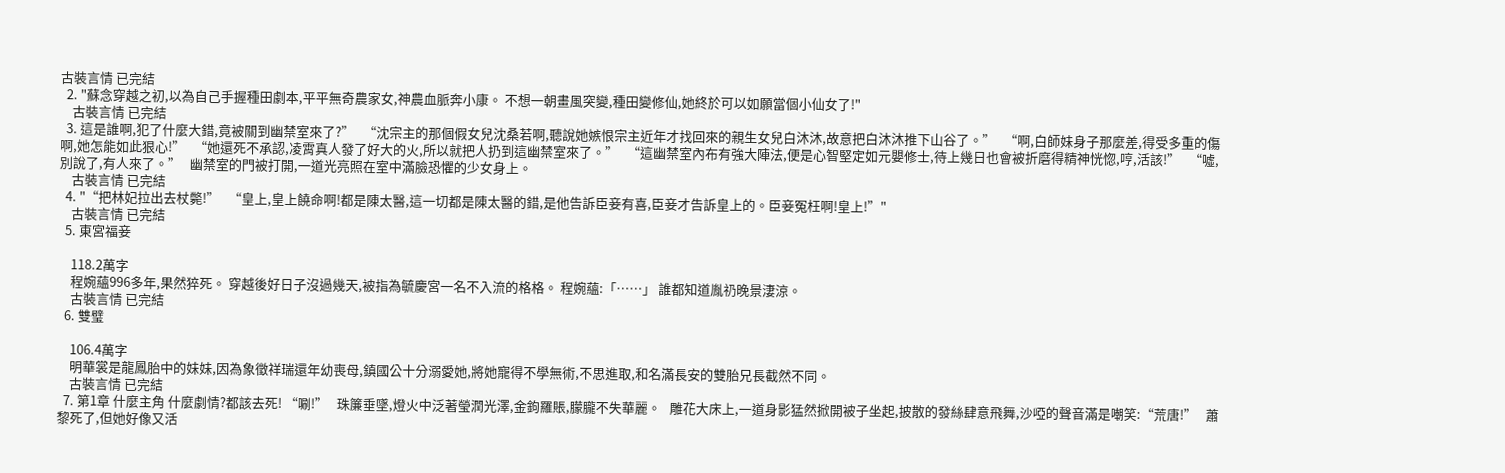古裝言情 已完結
  2. "蘇念穿越之初,以為自己手握種田劇本,平平無奇農家女,神農血脈奔小康。 不想一朝畫風突變,種田變修仙,她終於可以如願當個小仙女了!"
    古裝言情 已完結
  3. 這是誰啊,犯了什麼大錯,竟被關到幽禁室來了?”   “沈宗主的那個假女兒沈桑若啊,聽說她嫉恨宗主近年才找回來的親生女兒白沐沐,故意把白沐沐推下山谷了。”   “啊,白師妹身子那麼差,得受多重的傷啊,她怎能如此狠心!”   “她還死不承認,凌霄真人發了好大的火,所以就把人扔到這幽禁室來了。”   “這幽禁室內布有強大陣法,便是心智堅定如元嬰修士,待上幾日也會被折磨得精神恍惚,哼,活該!”   “噓,別說了,有人來了。”   幽禁室的門被打開,一道光亮照在室中滿臉恐懼的少女身上。
    古裝言情 已完結
  4. "“把林妃拉出去杖斃!”   “皇上,皇上饒命啊!都是陳太醫,這一切都是陳太醫的錯,是他告訴臣妾有喜,臣妾才告訴皇上的。臣妾冤枉啊!皇上!”"
    古裝言情 已完結
  5. 東宮福妾

    118.2萬字
    程婉蘊996多年,果然猝死。 穿越後好日子沒過幾天,被指為毓慶宮一名不入流的格格。 程婉蘊:「……」 誰都知道胤礽晚景淒涼。
    古裝言情 已完結
  6. 雙璧

    106.4萬字
    明華裳是龍鳳胎中的妹妹,因為象徵祥瑞還年幼喪母,鎮國公十分溺愛她,將她寵得不學無術,不思進取,和名滿長安的雙胎兄長截然不同。
    古裝言情 已完結
  7. 第1章 什麼主角 什麼劇情?都該去死! “唰!”   珠簾垂墜,燈火中泛著瑩潤光澤,金鉤羅賬,朦朧不失華麗。   雕花大床上,一道身影猛然掀開被子坐起,披散的發絲肆意飛舞,沙啞的聲音滿是嘲笑:“荒唐!”   蕭黎死了,但她好像又活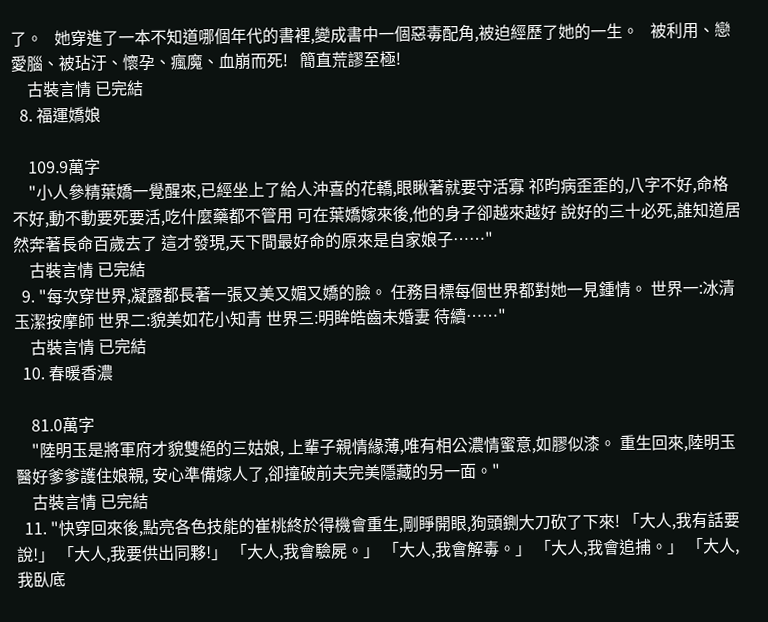了。   她穿進了一本不知道哪個年代的書裡,變成書中一個惡毒配角,被迫經歷了她的一生。   被利用、戀愛腦、被玷汙、懷孕、瘋魔、血崩而死!   簡直荒謬至極!
    古裝言情 已完結
  8. 福運嬌娘

    109.9萬字
    "小人參精葉嬌一覺醒來,已經坐上了給人沖喜的花轎,眼瞅著就要守活寡 祁昀病歪歪的,八字不好,命格不好,動不動要死要活,吃什麼藥都不管用 可在葉嬌嫁來後,他的身子卻越來越好 說好的三十必死,誰知道居然奔著長命百歲去了 這才發現,天下間最好命的原來是自家娘子……"
    古裝言情 已完結
  9. "每次穿世界,凝露都長著一張又美又媚又嬌的臉。 任務目標每個世界都對她一見鍾情。 世界一:冰清玉潔按摩師 世界二:貌美如花小知青 世界三:明眸皓齒未婚妻 待續……"
    古裝言情 已完結
  10. 春暖香濃

    81.0萬字
    "陸明玉是將軍府才貌雙絕的三姑娘, 上輩子親情緣薄,唯有相公濃情蜜意,如膠似漆。 重生回來,陸明玉醫好爹爹護住娘親, 安心準備嫁人了,卻撞破前夫完美隱藏的另一面。"
    古裝言情 已完結
  11. "快穿回來後,點亮各色技能的崔桃終於得機會重生,剛睜開眼,狗頭鍘大刀砍了下來! 「大人,我有話要說!」 「大人,我要供出同夥!」 「大人,我會驗屍。」 「大人,我會解毒。」 「大人,我會追捕。」 「大人,我臥底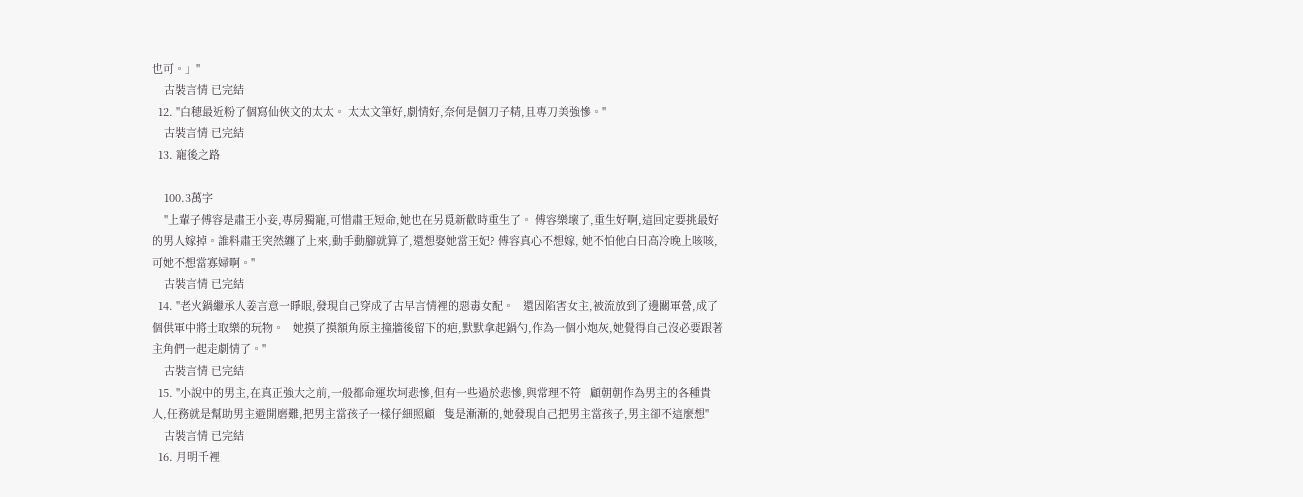也可。」"
    古裝言情 已完結
  12. "白穂最近粉了個寫仙俠文的太太。 太太文筆好,劇情好,奈何是個刀子精,且專刀美強慘。"
    古裝言情 已完結
  13. 寵後之路

    100.3萬字
    "上輩子傅容是肅王小妾,專房獨寵,可惜肅王短命,她也在另覓新歡時重生了。 傅容樂壞了,重生好啊,這回定要挑最好的男人嫁掉。誰料肅王突然纏了上來,動手動腳就算了,還想娶她當王妃? 傅容真心不想嫁, 她不怕他白日高冷晚上咳咳,可她不想當寡婦啊。"
    古裝言情 已完結
  14. "老火鍋繼承人姜言意一睜眼,發現自己穿成了古早言情裡的惡毒女配。   還因陷害女主,被流放到了邊關軍營,成了個供軍中將士取樂的玩物。   她摸了摸額角原主撞牆後留下的疤,默默拿起鍋勺,作為一個小炮灰,她覺得自己沒必要跟著主角們一起走劇情了。"
    古裝言情 已完結
  15. "小說中的男主,在真正強大之前,一般都命運坎坷悲慘,但有一些過於悲慘,與常理不符   顧朝朝作為男主的各種貴人,任務就是幫助男主避開磨難,把男主當孩子一樣仔細照顧   隻是漸漸的,她發現自己把男主當孩子,男主卻不這麼想"
    古裝言情 已完結
  16. 月明千裡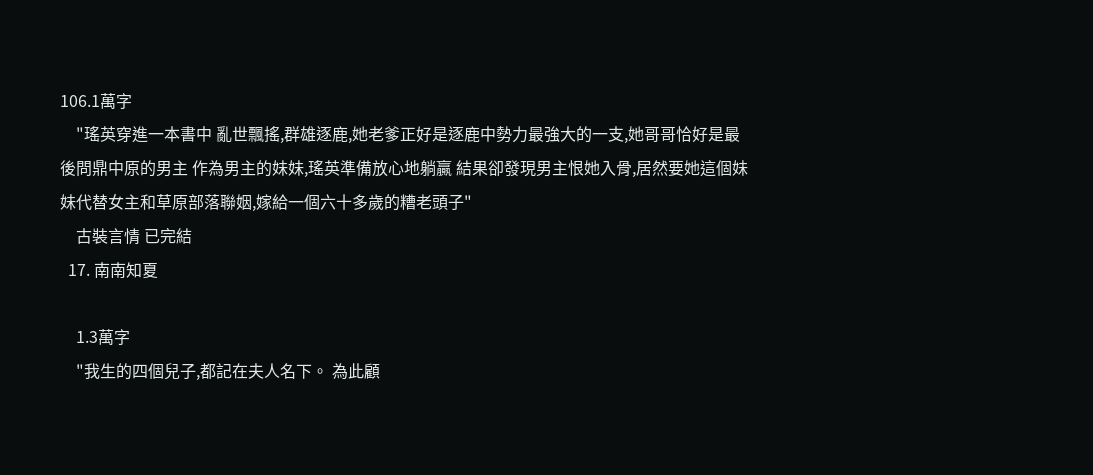106.1萬字
    "瑤英穿進一本書中 亂世飄搖,群雄逐鹿,她老爹正好是逐鹿中勢力最強大的一支,她哥哥恰好是最後問鼎中原的男主 作為男主的妹妹,瑤英準備放心地躺贏 結果卻發現男主恨她入骨,居然要她這個妹妹代替女主和草原部落聯姻,嫁給一個六十多歲的糟老頭子"
    古裝言情 已完結
  17. 南南知夏

    1.3萬字
    "我生的四個兒子,都記在夫人名下。 為此顧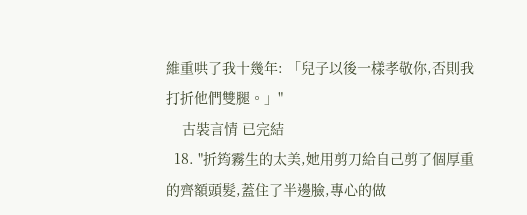維重哄了我十幾年: 「兒子以後一樣孝敬你,否則我打折他們雙腿。」"
    古裝言情 已完結
  18. "折筠霧生的太美,她用剪刀給自己剪了個厚重的齊額頭髮,蓋住了半邊臉,專心的做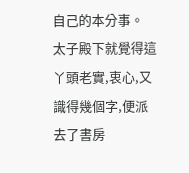自己的本分事。 太子殿下就覺得這丫頭老實,衷心,又識得幾個字,便派去了書房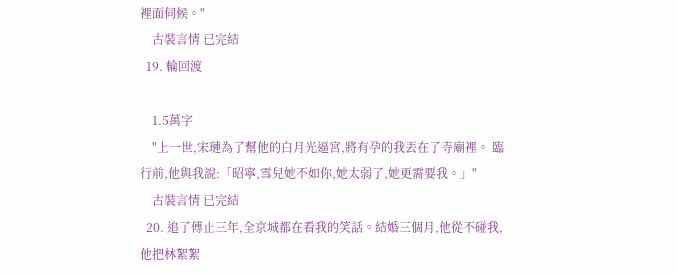裡面伺候。"
    古裝言情 已完結
  19. 輪回渡

    1.5萬字
    "上一世,宋璉為了幫他的白月光逼宮,將有孕的我丟在了寺廟裡。 臨行前,他與我說:「昭寧,雪兒她不如你,她太弱了,她更需要我。」"
    古裝言情 已完結
  20. 追了傅止三年,全京城都在看我的笑話。結婚三個月,他從不碰我,他把林絮絮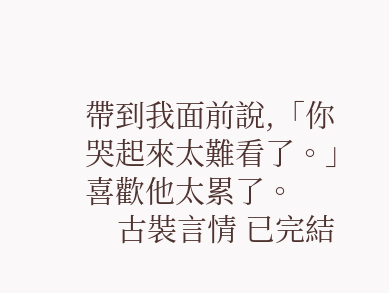帶到我面前說,「你哭起來太難看了。」 喜歡他太累了。
    古裝言情 已完結